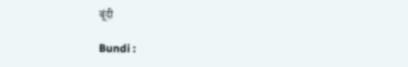बूंदी

Bundi :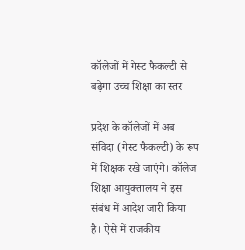कॉलेजों में गेस्ट फैकल्टी से बढ़ेगा उच्च शिक्षा का स्तर

प्रदेश के कॉलेजों में अब संविदा (गेस्ट फैकल्टी) के रूप में शिक्षक रखे जाएंगे। कॉलेज शिक्षा आयुक्तालय ने इस संबंध में आदेश जारी किया है। ऐसे में राजकीय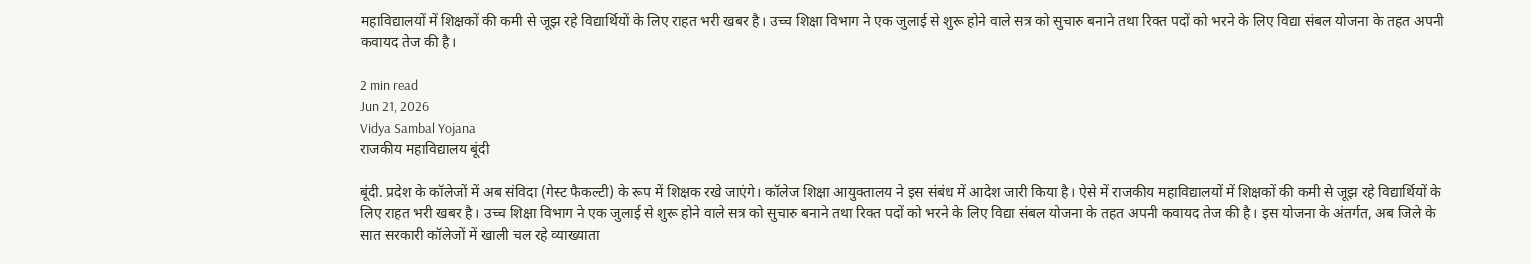महाविद्यालयों में शिक्षकों की कमी से जूझ रहे विद्यार्थियों के लिए राहत भरी खबर है। उच्च शिक्षा विभाग ने एक जुलाई से शुरू होने वाले सत्र को सुचारु बनाने तथा रिक्त पदों को भरने के लिए विद्या संबल योजना के तहत अपनी कवायद तेज की है।

2 min read
Jun 21, 2026
Vidya Sambal Yojana
राजकीय महाविद्यालय बूंदी

बूंदी. प्रदेश के कॉलेजों में अब संविदा (गेस्ट फैकल्टी) के रूप में शिक्षक रखे जाएंगे। कॉलेज शिक्षा आयुक्तालय ने इस संबंध में आदेश जारी किया है। ऐसे में राजकीय महाविद्यालयों में शिक्षकों की कमी से जूझ रहे विद्यार्थियों के लिए राहत भरी खबर है। उच्च शिक्षा विभाग ने एक जुलाई से शुरू होने वाले सत्र को सुचारु बनाने तथा रिक्त पदों को भरने के लिए विद्या संबल योजना के तहत अपनी कवायद तेज की है। इस योजना के अंतर्गत, अब जिले के सात सरकारी कॉलेजों में खाली चल रहे व्याख्याता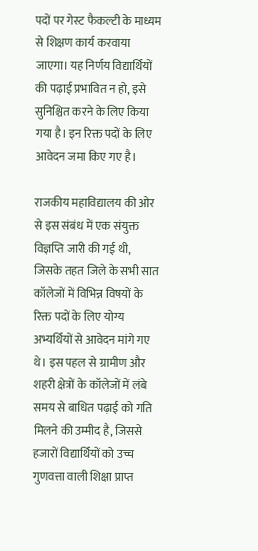पदों पर गेस्ट फैकल्टी के माध्यम से शिक्षण कार्य करवाया जाएगा। यह निर्णय विद्यार्थियों की पढ़ाई प्रभावित न हो, इसे सुनिश्चित करने के लिए किया गया है। इन रिक्त पदों के लिए आवेदन जमा किए गए है।

राजकीय महाविद्यालय की ओर से इस संबंध में एक संयुक्त विज्ञप्ति जारी की गई थी, जिसके तहत जिले के सभी सात कॉलेजों में विभिन्न विषयों के रिक्त पदों के लिए योग्य अभ्यर्थियों से आवेदन मांगे गए थे। इस पहल से ग्रामीण और शहरी क्षेत्रों के कॉलेजों में लंबे समय से बाधित पढ़ाई को गति मिलने की उम्मीद है, जिससे हजारों विद्यार्थियों को उच्च गुणवत्ता वाली शिक्षा प्राप्त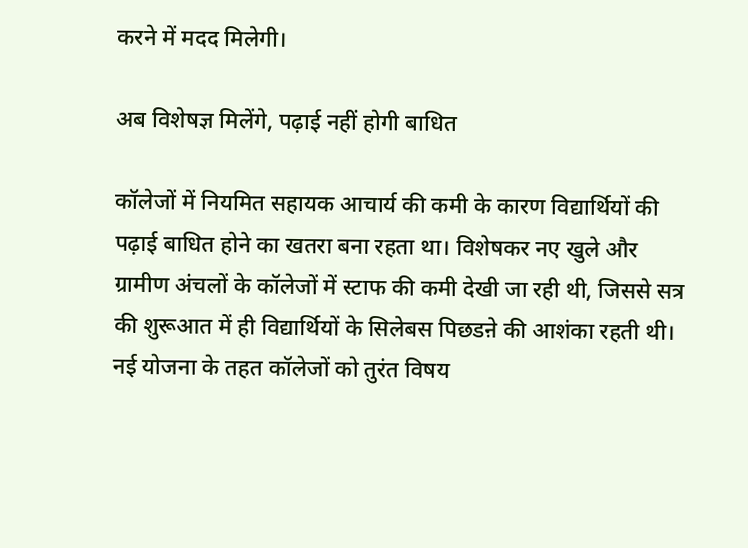करने में मदद मिलेगी।

अब विशेषज्ञ मिलेंगे, पढ़ाई नहीं होगी बाधित

कॉलेजों में नियमित सहायक आचार्य की कमी के कारण विद्यार्थियों की पढ़ाई बाधित होने का खतरा बना रहता था। विशेषकर नए खुले और ग्रामीण अंचलों के कॉलेजों में स्टाफ की कमी देखी जा रही थी, जिससे सत्र की शुरूआत में ही विद्यार्थियों के सिलेबस पिछडऩे की आशंका रहती थी। नई योजना के तहत कॉलेजों को तुरंत विषय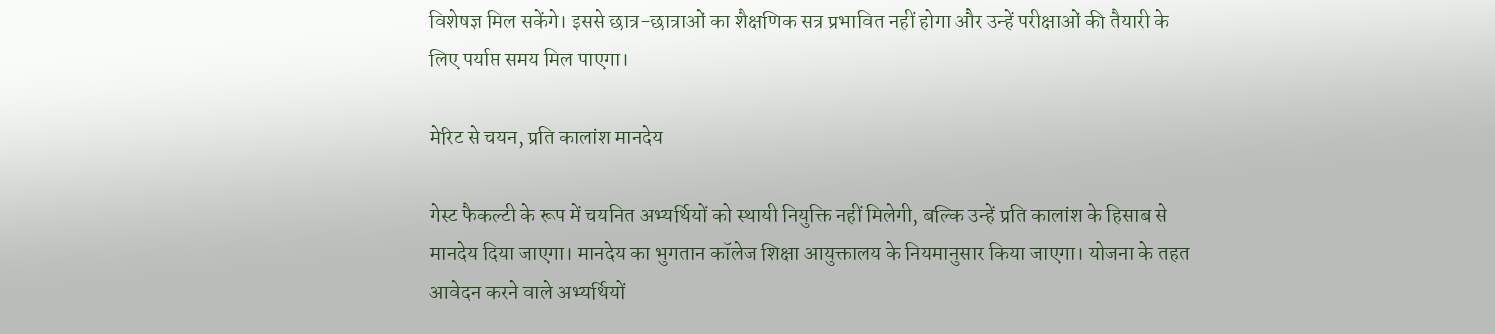विशेषज्ञ मिल सकेंगे। इससे छात्र-छात्राओं का शैक्षणिक सत्र प्रभावित नहीं होगा और उन्हें परीक्षाओं की तैयारी के लिए पर्याप्त समय मिल पाएगा।

मेरिट से चयन, प्रति कालांश मानदेय

गेस्ट फैकल्टी के रूप में चयनित अभ्यर्थियों को स्थायी नियुक्ति नहीं मिलेगी, बल्कि उन्हें प्रति कालांश के हिसाब से मानदेय दिया जाएगा। मानदेय का भुगतान कॉलेज शिक्षा आयुक्तालय के नियमानुसार किया जाएगा। योजना के तहत आवेदन करने वाले अभ्यर्थियों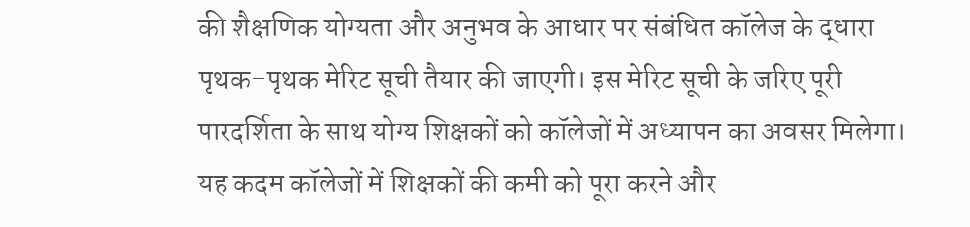की शैक्षणिक योग्यता और अनुभव के आधार पर संबंधित कॉलेज के द्धारा पृथक-पृथक मेरिट सूची तैयार की जाएगी। इस मेरिट सूची के जरिए पूरी पारदर्शिता के साथ योग्य शिक्षकों को कॉलेजों में अध्यापन का अवसर मिलेगा। यह कदम कॉलेजों में शिक्षकों की कमी को पूरा करने और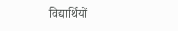विद्यार्थियों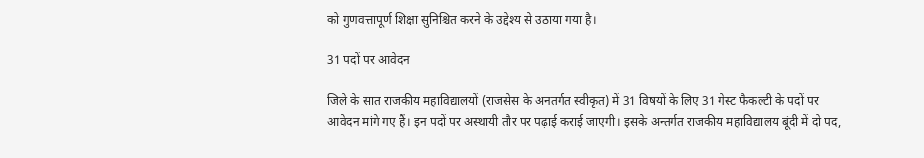को गुणवत्तापूर्ण शिक्षा सुनिश्चित करने के उद्देश्य से उठाया गया है।

31 पदों पर आवेदन

जिले के सात राजकीय महाविद्यालयों (राजसेस के अनतर्गत स्वीकृत) में 31 विषयों के लिए 31 गेस्ट फैकल्टी के पदों पर आवेदन मांगे गए हैं। इन पदों पर अस्थायी तौर पर पढ़ाई कराई जाएगी। इसके अन्तर्गत राजकीय महाविद्यालय बूंदी में दो पद,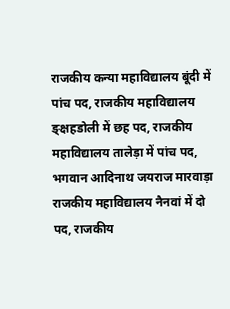राजकीय कन्या महाविद्यालय बूंदी में पांच पद, राजकीय महाविद्यालय ङ्क्षहडोली में छह पद, राजकीय महाविद्यालय तालेड़ा में पांच पद, भगवान आदिनाथ जयराज मारवाड़ा राजकीय महाविद्यालय नैनवां में दो पद, राजकीय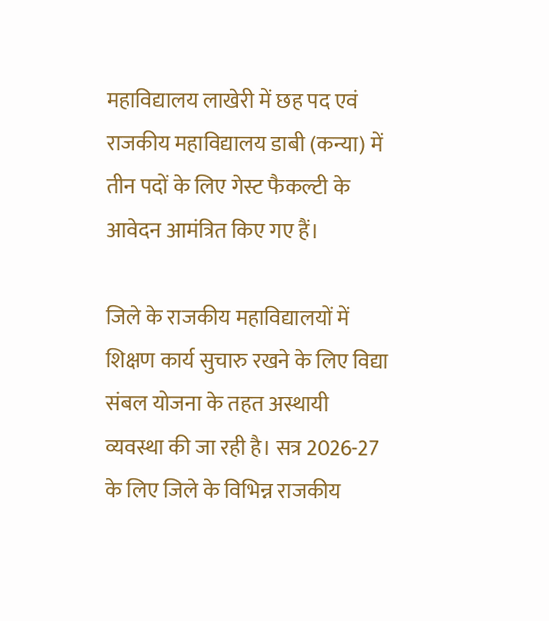महाविद्यालय लाखेरी में छह पद एवं राजकीय महाविद्यालय डाबी (कन्या) में तीन पदों के लिए गेस्ट फैकल्टी के आवेदन आमंत्रित किए गए हैं।

जिले के राजकीय महाविद्यालयों में शिक्षण कार्य सुचारु रखने के लिए विद्या संबल योजना के तहत अस्थायी व्यवस्था की जा रही है। सत्र 2026-27 के लिए जिले के विभिन्न राजकीय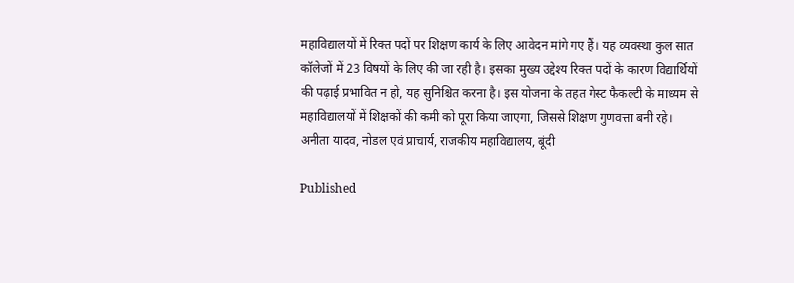महाविद्यालयों में रिक्त पदों पर शिक्षण कार्य के लिए आवेदन मांगे गए हैं। यह व्यवस्था कुल सात कॉलेजों में 23 विषयों के लिए की जा रही है। इसका मुख्य उद्देश्य रिक्त पदों के कारण विद्यार्थियों की पढ़ाई प्रभावित न हो, यह सुनिश्चित करना है। इस योजना के तहत गेस्ट फैकल्टी के माध्यम से महाविद्यालयों में शिक्षकों की कमी को पूरा किया जाएगा, जिससे शिक्षण गुणवत्ता बनी रहे।
अनीता यादव, नोडल एवं प्राचार्य, राजकीय महाविद्यालय, बूंदी

Published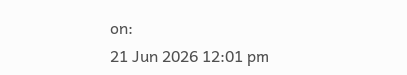on:
21 Jun 2026 12:01 pm